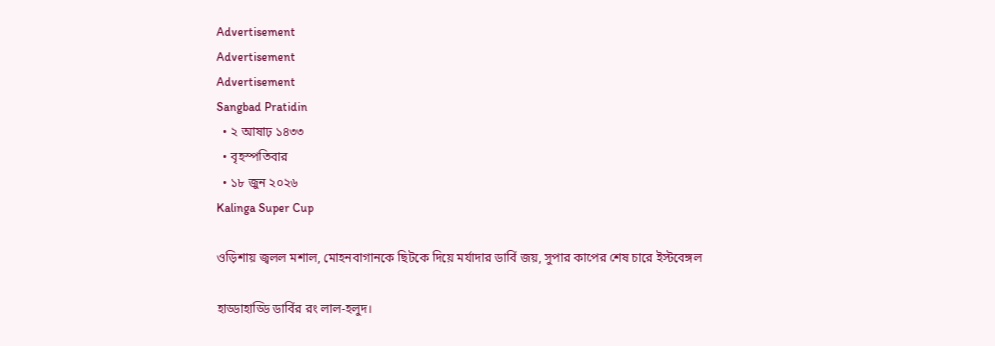Advertisement
Advertisement
Advertisement
Sangbad Pratidin
  • ২ আষাঢ় ১৪৩৩
  • বৃহস্পতিবার
  • ১৮ জুন ২০২৬
Kalinga Super Cup

ওড়িশায় জ্বলল মশাল, মোহনবাগানকে ছিটকে দিয়ে মর্যাদার ডার্বি জয়, সুপার কাপের শেষ চারে ইস্টবেঙ্গল

হাড্ডাহাড্ডি ডার্বির রং লাল-হলুদ।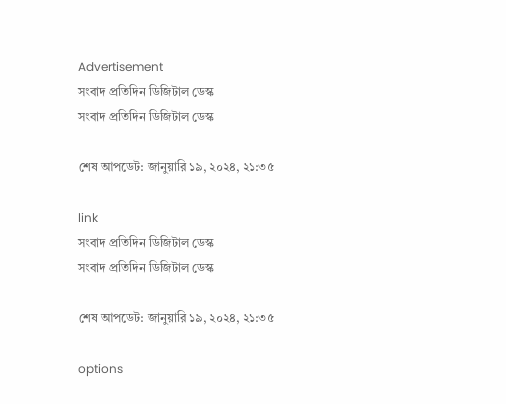Advertisement
সংবাদ প্রতিদিন ডিজিটাল ডেস্ক
সংবাদ প্রতিদিন ডিজিটাল ডেস্ক

শেষ আপডেট: জানুয়ারি ১৯, ২০২৪, ২১:৩৫

link
সংবাদ প্রতিদিন ডিজিটাল ডেস্ক
সংবাদ প্রতিদিন ডিজিটাল ডেস্ক

শেষ আপডেট: জানুয়ারি ১৯, ২০২৪, ২১:৩৫

options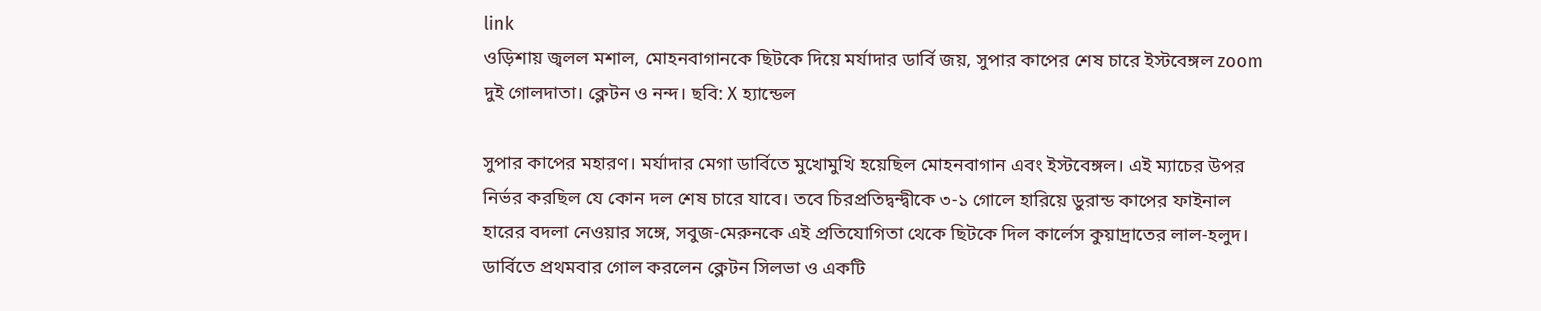link
ওড়িশায় জ্বলল মশাল, মোহনবাগানকে ছিটকে দিয়ে মর্যাদার ডার্বি জয়, সুপার কাপের শেষ চারে ইস্টবেঙ্গল zoom
দুই গোলদাতা। ক্লেটন ও নন্দ। ছবি: X হ্যান্ডেল

সুপার কাপের মহারণ। মর্যাদার মেগা ডার্বিতে মুখোমুখি হয়েছিল মোহনবাগান এবং ইস্টবেঙ্গল। এই ম্যাচের উপর নির্ভর করছিল যে কোন দল শেষ চারে যাবে। তবে চিরপ্রতিদ্বন্দ্বীকে ৩-১ গোলে হারিয়ে ডুরান্ড কাপের ফাইনাল হারের বদলা নেওয়ার সঙ্গে, সবুজ-মেরুনকে এই প্রতিযোগিতা থেকে ছিটকে দিল কার্লেস কুয়াদ্রাতের লাল-হলুদ। ডার্বিতে প্রথমবার গোল করলেন ক্লেটন সিলভা ও একটি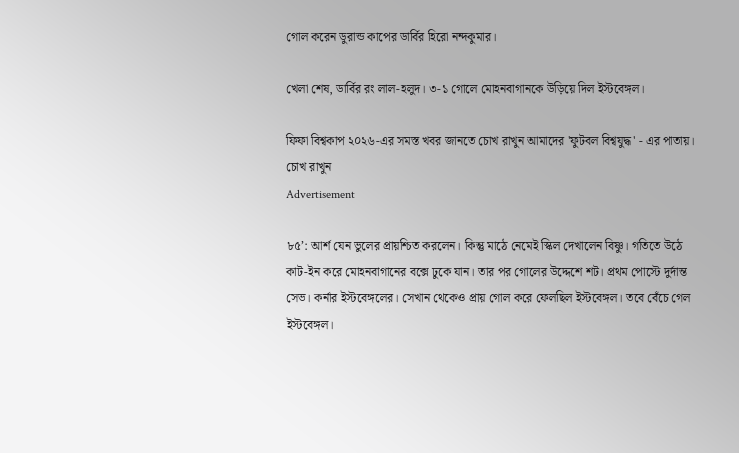গোল করেন ডুরান্ড কাপের ডার্বির হিরো নন্দকুমার।

খেলা শেষ, ডার্বির রং লাল-হলুদ। ৩-১ গোলে মোহনবাগানকে উড়িয়ে দিল ইস্টবেঙ্গল।

ফিফা বিশ্বকাপ ২০২৬-এর সমস্ত খবর জানতে চোখ রাখুন আমাদের 'ফুটবল বিশ্বযুদ্ধ' - এর পাতায়।
চোখ রাখুন
Advertisement

৮৫’: আর্শ যেন ভুলের প্রায়শ্চিত করলেন। কিন্তু মাঠে নেমেই স্কিল দেখালেন বিষ্ণু। গতিতে উঠে কাট-ইন করে মোহনবাগানের বক্সে ঢুকে যান। তার পর গোলের উদ্দেশে শট। প্রথম পোস্টে দুর্দান্ত সেভ। কর্নার ইস্টবেঙ্গলের। সেখান থেকেও প্রায় গোল করে ফেলছিল ইস্টবেঙ্গল। তবে বেঁচে গেল ইস্টবেঙ্গল।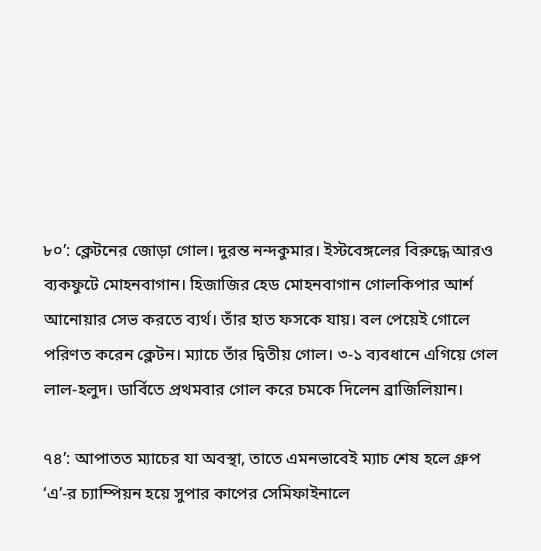৮০’: ক্লেটনের জোড়া গোল। দুরন্ত নন্দকুমার। ইস্টবেঙ্গলের বিরুদ্ধে আরও ব্যকফুটে মোহনবাগান। হিজাজির হেড মোহনবাগান গোলকিপার আর্শ আনোয়ার সেভ করতে ব্যর্থ। তাঁর হাত ফসকে যায়। বল পেয়েই গোলে পরিণত করেন ক্লেটন। ম্যাচে তাঁর দ্বিতীয় গোল। ৩-১ ব্যবধানে এগিয়ে গেল লাল-হলুদ। ডার্বিতে প্রথমবার গোল করে চমকে দিলেন ব্রাজিলিয়ান।

৭৪’: আপাতত ম্যাচের যা অবস্থা, তাতে এমনভাবেই ম্যাচ শেষ হলে গ্রুপ ‘এ’-র চ্যাম্পিয়ন হয়ে সুপার কাপের সেমিফাইনালে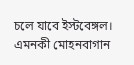চলে যাবে ইস্টবেঙ্গল। এমনকী মোহনবাগান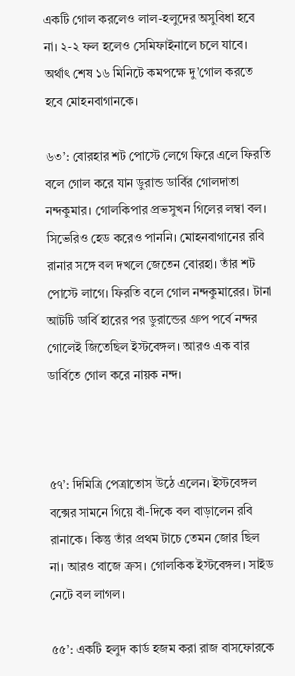একটি গোল করলেও লাল-হলুদের অসুবিধা হবে না। ২-২ ফল হলেও সেমিফাইনালে চলে যাবে। অর্থাৎ শেষ ১৬ মিনিটে কমপক্ষে দু’গোল করতে হবে মোহনবাগানকে।

৬৩’: বোরহার শট পোস্টে লেগে ফিরে এলে ফিরতি বলে গোল করে যান ডুরান্ড ডার্বির গোলদাতা নন্দকুমার। গোলকিপার প্রভসুখন গিলের লম্বা বল। সিভেরিও হেড করেও পাননি। মোহনবাগানের রবি রানার সঙ্গে বল দখলে জেতেন বোরহা। তাঁর শট পোস্টে লাগে। ফিরতি বলে গোল নন্দকুমারের। টানা আটটি ডার্বি হারের পর ডুরান্ডের গ্রুপ পর্বে নন্দর গোলেই জিতেছিল ইস্টবেঙ্গল। আরও এক বার ডার্বিতে গোল করে নায়ক নন্দ।



৫৭’: দিমিত্রি পেত্রাতোস উঠে এলেন। ইস্টবেঙ্গল বক্সের সামনে গিয়ে বাঁ-দিকে বল বাড়ালেন রবি রানাকে। কিন্তু তাঁর প্রথম টাচে তেমন জোর ছিল না। আরও বাজে ক্রস। গোলকিক ইস্টবেঙ্গল। সাইড নেটে বল লাগল।

৫৫’: একটি হলুদ কার্ড হজম করা রাজ বাসফোরকে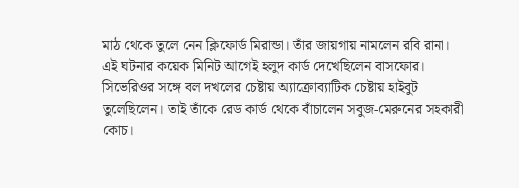মাঠ থেকে তুলে নেন ক্লিফোর্ড মিরান্ডা। তাঁর জায়গায় নামলেন রবি রানা। এই ঘটনার কয়েক মিনিট আগেই হলুদ কার্ড দেখেছিলেন বাসফোর। সিভেরিওর সঙ্গে বল দখলের চেষ্টায় অ্যাক্রোব্যাটিক চেষ্টায় হাইবুট তুলেছিলেন। তাই তাঁকে রেড কার্ড থেকে বাঁচালেন সবুজ-মেরুনের সহকারী কোচ।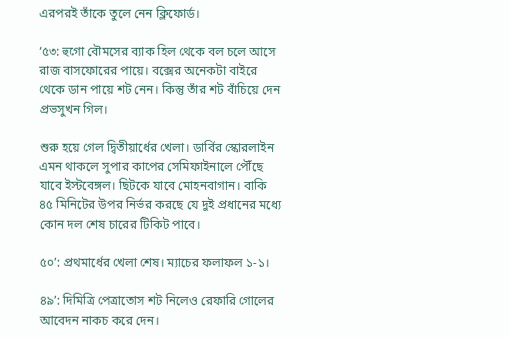এরপরই তাঁকে তুলে নেন ক্লিফোর্ড।

‘৫৩: হুগো বৌমসের ব্যাক হিল থেকে বল চলে আসে রাজ বাসফোরের পায়ে। বক্সের অনেকটা বাইরে থেকে ডান পায়ে শট নেন। কিন্তু তাঁর শট বাঁচিয়ে দেন প্রভসুখন গিল।

শুরু হয়ে গেল দ্বিতীয়ার্ধের খেলা। ডার্বির স্কোরলাইন এমন থাকলে সুপার কাপের সেমিফাইনালে পৌঁছে যাবে ইস্টবেঙ্গল। ছিটকে যাবে মোহনবাগান। বাকি ৪৫ মিনিটের উপর নির্ভর করছে যে দুই প্রধানের মধ্যে কোন দল শেষ চারের টিকিট পাবে।

৫০’: প্রথমার্ধের খেলা শেষ। ম্যাচের ফলাফল ১-১।

৪৯’: দিমিত্রি পেত্রাতোস শট নিলেও রেফারি গোলের আবেদন নাকচ করে দেন।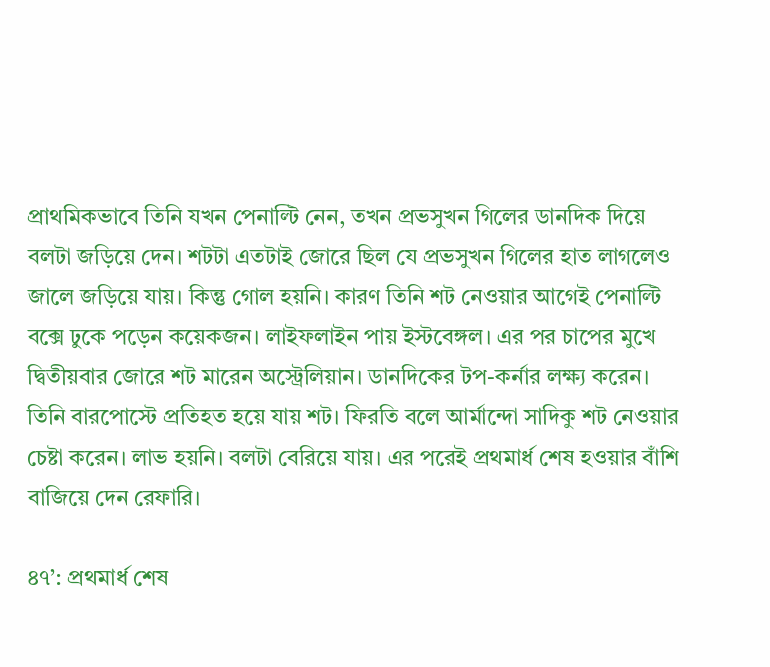প্রাথমিকভাবে তিনি যখন পেনাল্টি নেন, তখন প্রভসুখন গিলের ডানদিক দিয়ে বলটা জড়িয়ে দেন। শটটা এতটাই জোরে ছিল যে প্রভসুখন গিলের হাত লাগলেও জালে জড়িয়ে যায়। কিন্তু গোল হয়নি। কারণ তিনি শট নেওয়ার আগেই পেনাল্টি বক্সে ঢুকে পড়েন কয়েকজন। লাইফলাইন পায় ইস্টবেঙ্গল। এর পর চাপের মুখে দ্বিতীয়বার জোরে শট মারেন অস্ট্রেলিয়ান। ডানদিকের টপ-কর্নার লক্ষ্য করেন। তিনি বারপোস্টে প্রতিহত হয়ে যায় শট। ফিরতি বলে আর্মান্দো সাদিকু শট নেওয়ার চেষ্টা করেন। লাভ হয়নি। বলটা বেরিয়ে যায়। এর পরেই প্রথমার্ধ শেষ হওয়ার বাঁশি বাজিয়ে দেন রেফারি।

৪৭’: প্রথমার্ধ শেষ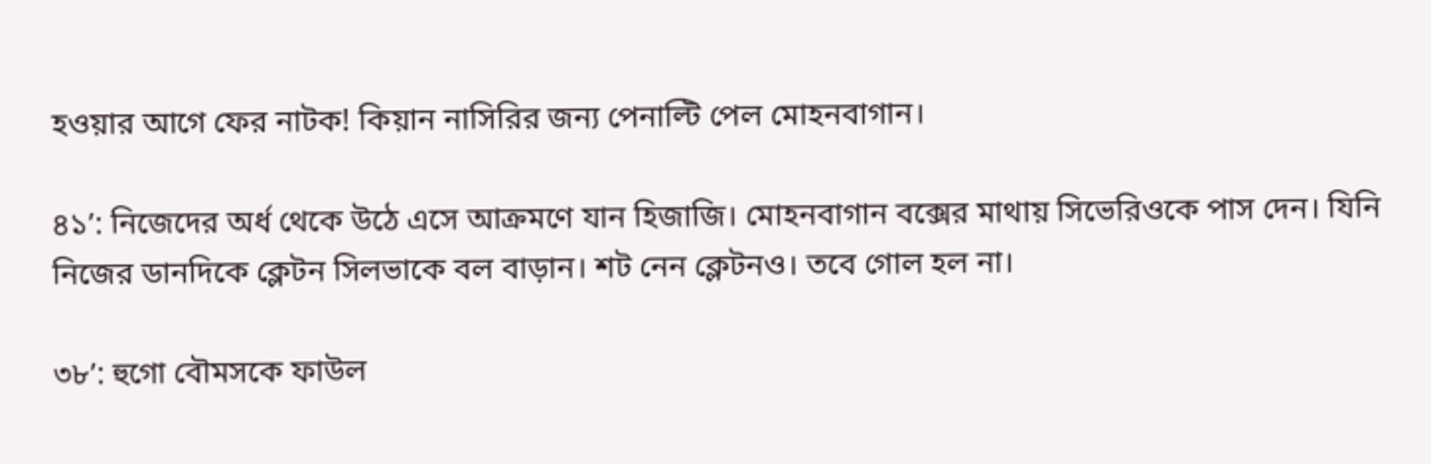হওয়ার আগে ফের নাটক! কিয়ান নাসিরির জন্য পেনাল্টি পেল মোহনবাগান।

৪১’: নিজেদের অর্ধ থেকে উঠে এসে আক্রমণে যান হিজাজি। মোহনবাগান বক্সের মাথায় সিভেরিওকে পাস দেন। যিনি নিজের ডানদিকে ক্লেটন সিলভাকে বল বাড়ান। শট নেন ক্লেটনও। তবে গোল হল না।

৩৮’: হুগো বৌমসকে ফাউল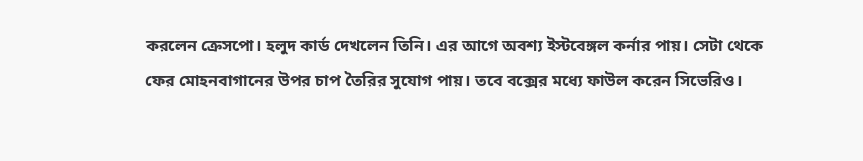করলেন ক্রেসপো। হলুদ কার্ড দেখলেন তিনি। এর আগে অবশ্য ইস্টবেঙ্গল কর্নার পায়। সেটা থেকে ফের মোহনবাগানের উপর চাপ তৈরির সুযোগ পায়। তবে বক্সের মধ্যে ফাউল করেন সিভেরিও।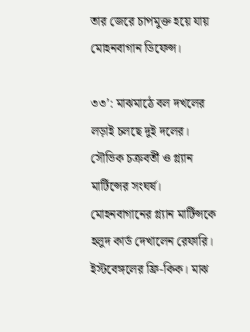তার জেরে চাপমুক্ত হয়ে যায় মোহনবাগান ডিফেন্স।

৩৩’: মাঝমাঠে বল দখলের লড়াই চলছে দুই দলের। সৌভিক চক্রবর্তী ও গ্ল্যান মার্টিন্সের সংঘর্ষ। মোহনবাগানের গ্ল্যান মার্টিন্সকে হলুদ কার্ড দেখালেন রেফারি। ইস্টবেঙ্গলের ফ্রি-কিক। মাঝ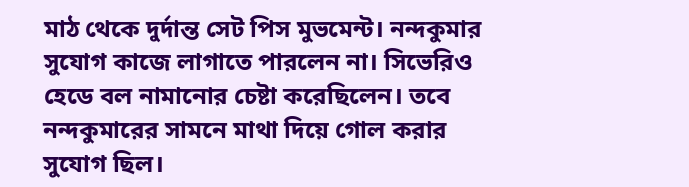মাঠ থেকে দুর্দান্ত সেট পিস মুভমেন্ট। নন্দকুমার সুযোগ কাজে লাগাতে পারলেন না। সিভেরিও হেডে বল নামানোর চেষ্টা করেছিলেন। তবে নন্দকুমারের সামনে মাথা দিয়ে গোল করার সুযোগ ছিল।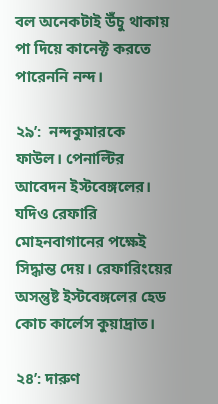বল অনেকটাই উঁচু থাকায় পা দিয়ে কানেক্ট করতে পারেননি নন্দ।

২৯’:  নন্দকুমারকে ফাউল। পেনাল্টির আবেদন ইস্টবেঙ্গলের। যদিও রেফারি মোহনবাগানের পক্ষেই সিদ্ধান্ত দেয়। রেফারিংয়ের অসন্তুষ্ট ইস্টবেঙ্গলের হেড কোচ কার্লেস কুয়াদ্রাত।

২৪’: দারুণ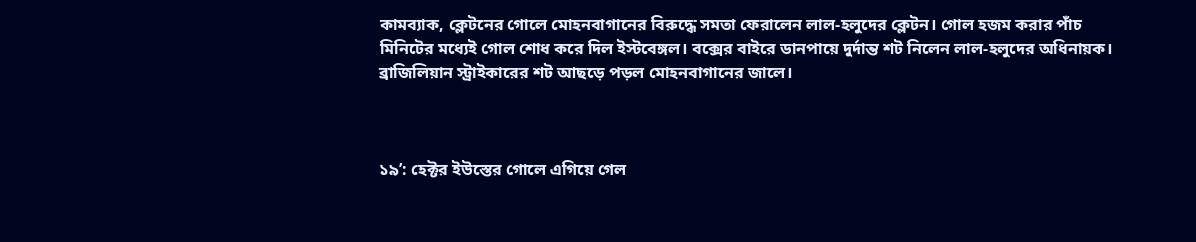কামব্যাক, ক্লেটনের গোলে মোহনবাগানের বিরুদ্ধে সমতা ফেরালেন লাল-হলুদের ক্লেটন। গোল হজম করার পাঁচ মিনিটের মধ্যেই গোল শোধ করে দিল ইস্টবেঙ্গল। বক্সের বাইরে ডানপায়ে দুর্দান্ত শট নিলেন লাল-হলুদের অধিনায়ক। ব্রাজিলিয়ান স্ট্রাইকারের শট আছড়ে পড়ল মোহনবাগানের জালে।



১৯’: হেক্টর ইউস্তের গোলে এগিয়ে গেল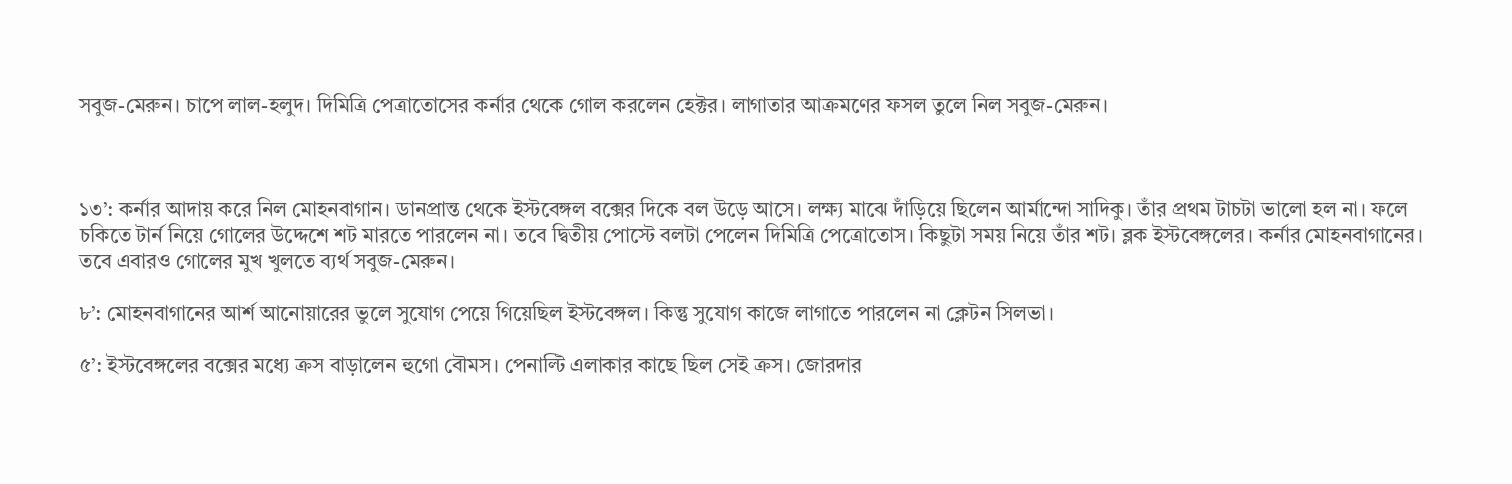সবুজ-মেরুন। চাপে লাল-হলুদ। দিমিত্রি পেত্রাতোসের কর্নার থেকে গোল করলেন হেক্টর। লাগাতার আক্রমণের ফসল তুলে নিল সবুজ-মেরুন।



১৩’: কর্নার আদায় করে নিল মোহনবাগান। ডানপ্রান্ত থেকে ইস্টবেঙ্গল বক্সের দিকে বল উড়ে আসে। লক্ষ্য মাঝে দাঁড়িয়ে ছিলেন আর্মান্দো সাদিকু। তাঁর প্রথম টাচটা ভালো হল না। ফলে চকিতে টার্ন নিয়ে গোলের উদ্দেশে শট মারতে পারলেন না। তবে দ্বিতীয় পোস্টে বলটা পেলেন দিমিত্রি পেত্রোতোস। কিছুটা সময় নিয়ে তাঁর শট। ব্লক ইস্টবেঙ্গলের। কর্নার মোহনবাগানের। তবে এবারও গোলের মুখ খুলতে ব্যর্থ সবুজ-মেরুন।

৮’: মোহনবাগানের আর্শ আনোয়ারের ভুলে সুযোগ পেয়ে গিয়েছিল ইস্টবেঙ্গল। কিন্তু সুযোগ কাজে লাগাতে পারলেন না ক্লেটন সিলভা।

৫’: ইস্টবেঙ্গলের বক্সের মধ্যে ক্রস বাড়ালেন হুগো বৌমস। পেনাল্টি এলাকার কাছে ছিল সেই ক্রস। জোরদার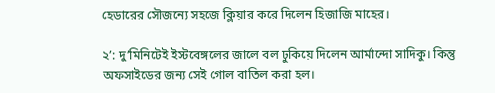হেডারের সৌজন্যে সহজে ক্লিয়ার করে দিলেন হিজাজি মাহের।

২’: দু’মিনিটেই ইস্টবেঙ্গলের জালে বল ঢুকিয়ে দিলেন আর্মান্দো সাদিকু। কিন্তু অফসাইডের জন্য সেই গোল বাতিল করা হল।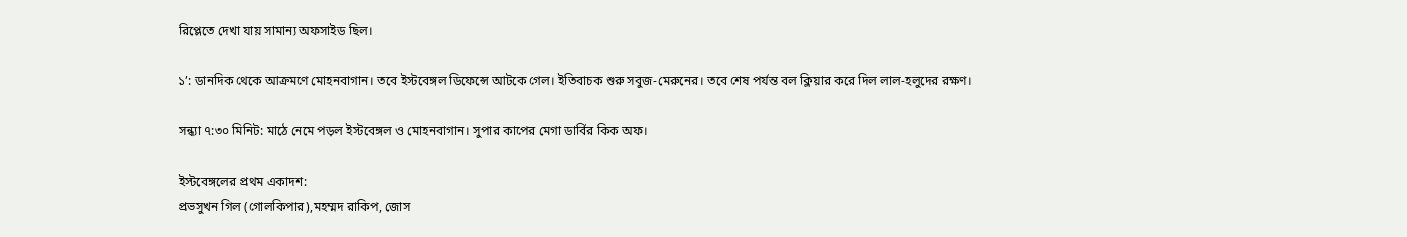রিপ্লেতে দেখা যায় সামান্য অফসাইড ছিল।

১’: ডানদিক থেকে আক্রমণে মোহনবাগান। তবে ইস্টবেঙ্গল ডিফেন্সে আটকে গেল। ইতিবাচক শুরু সবুজ-মেরুনের। তবে শেষ পর্যন্ত বল ক্লিয়ার করে দিল লাল-হলুদের রক্ষণ।

সন্ধ্যা ৭:৩০ মিনিট: মাঠে নেমে পড়ল ইস্টবেঙ্গল ও মোহনবাগান। সুপার কাপের মেগা ডার্বির কিক অফ।

ইস্টবেঙ্গলের প্রথম একাদশ:
প্রভসুখন গিল (গোলকিপার),মহম্মদ রাকিপ, জোস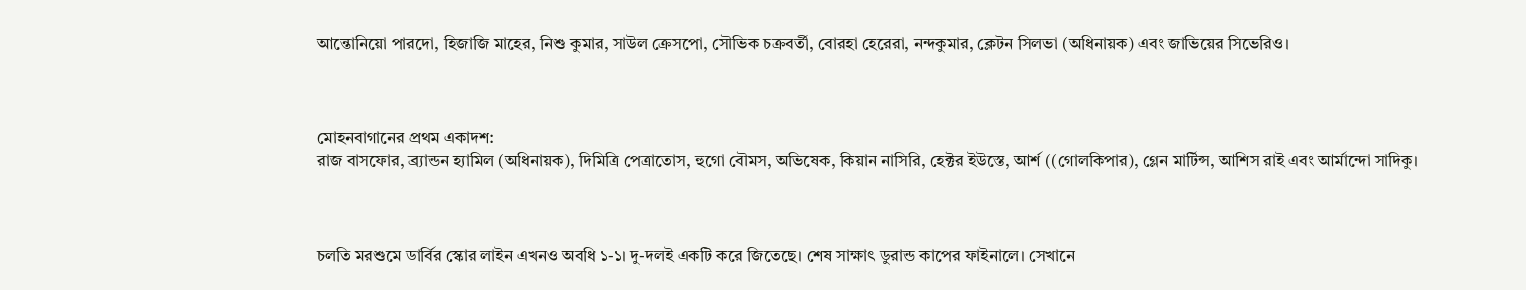আন্তোনিয়ো পারদো, হিজাজি মাহের, নিশু কুমার, সাউল ক্রেসপো, সৌভিক চক্রবর্তী, বোরহা হেরেরা, নন্দকুমার, ক্লেটন সিলভা (অধিনায়ক) এবং জাভিয়ের সিভেরিও।



মোহনবাগানের প্রথম একাদশ:
রাজ বাসফোর, ব্র্যান্ডন হ্যামিল (অধিনায়ক), দিমিত্রি পেত্রাতোস, হুগো বৌমস, অভিষেক, কিয়ান নাসিরি, হেক্টর ইউস্তে, আর্শ ((গোলকিপার), গ্লেন মার্টিন্স, আশিস রাই এবং আর্মান্দো সাদিকু।



চলতি মরশুমে ডার্বির স্কোর লাইন এখনও অবধি ১-১। দু-দলই একটি করে জিতেছে। শেষ সাক্ষাৎ ডুরান্ড কাপের ফাইনালে। সেখানে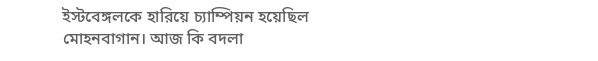ইস্টবেঙ্গলকে হারিয়ে চ্যাম্পিয়ন হয়েছিল মোহনবাগান। আজ কি বদলা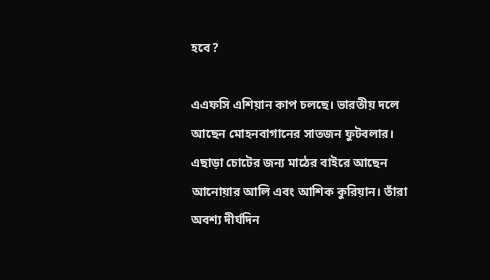হবে?

এএফসি এশিয়ান কাপ চলছে। ভারতীয় দলে আছেন মোহনবাগানের সাতজন ফুটবলার। এছাড়া চোটের জন্য মাঠের বাইরে আছেন আনোয়ার আলি এবং আশিক কুরিয়ান। তাঁরা অবশ্য দীর্ঘদিন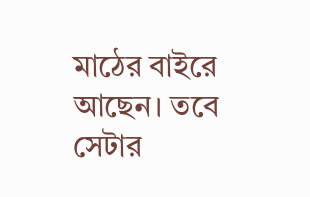মাঠের বাইরে আছেন। তবে সেটার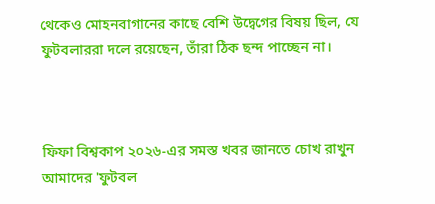থেকেও মোহনবাগানের কাছে বেশি উদ্বেগের বিষয় ছিল, যে ফুটবলাররা দলে রয়েছেন, তাঁরা ঠিক ছন্দ পাচ্ছেন না।



ফিফা বিশ্বকাপ ২০২৬-এর সমস্ত খবর জানতে চোখ রাখুন আমাদের 'ফুটবল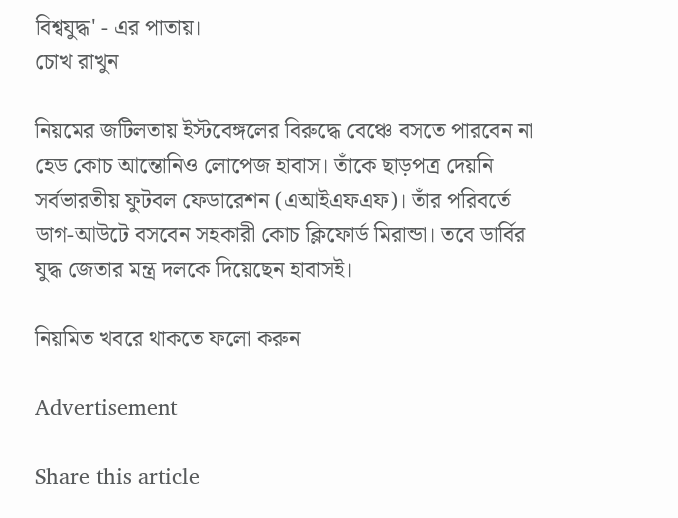বিশ্বযুদ্ধ' - এর পাতায়।
চোখ রাখুন

নিয়মের জটিলতায় ইস্টবেঙ্গলের বিরুদ্ধে বেঞ্চে বসতে পারবেন না হেড কোচ আন্তোনিও লোপেজ হাবাস। তাঁকে ছাড়পত্র দেয়নি সর্বভারতীয় ফুটবল ফেডারেশন (এআইএফএফ)। তাঁর পরিবর্তে ডাগ-আউটে বসবেন সহকারী কোচ ক্লিফোর্ড মিরান্ডা। তবে ডার্বির যুদ্ধ জেতার মন্ত্র দলকে দিয়েছেন হাবাসই।

নিয়মিত খবরে থাকতে ফলো করুন

Advertisement

Share this article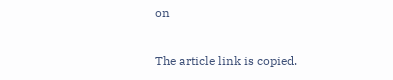on

The article link is copied.